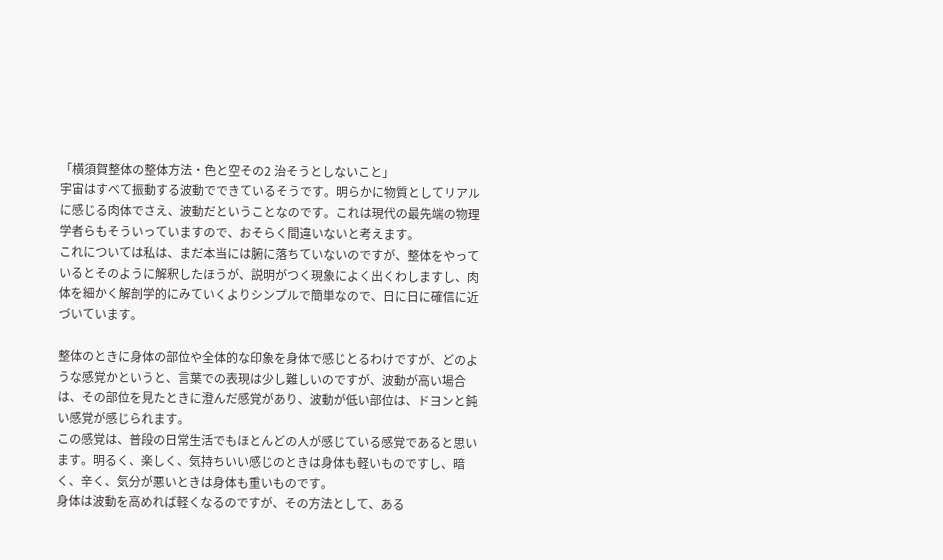「横須賀整体の整体方法・色と空その2 治そうとしないこと」
宇宙はすべて振動する波動でできているそうです。明らかに物質としてリアルに感じる肉体でさえ、波動だということなのです。これは現代の最先端の物理学者らもそういっていますので、おそらく間違いないと考えます。
これについては私は、まだ本当には腑に落ちていないのですが、整体をやっているとそのように解釈したほうが、説明がつく現象によく出くわしますし、肉体を細かく解剖学的にみていくよりシンプルで簡単なので、日に日に確信に近づいています。

整体のときに身体の部位や全体的な印象を身体で感じとるわけですが、どのような感覚かというと、言葉での表現は少し難しいのですが、波動が高い場合は、その部位を見たときに澄んだ感覚があり、波動が低い部位は、ドヨンと鈍い感覚が感じられます。
この感覚は、普段の日常生活でもほとんどの人が感じている感覚であると思います。明るく、楽しく、気持ちいい感じのときは身体も軽いものですし、暗く、辛く、気分が悪いときは身体も重いものです。
身体は波動を高めれば軽くなるのですが、その方法として、ある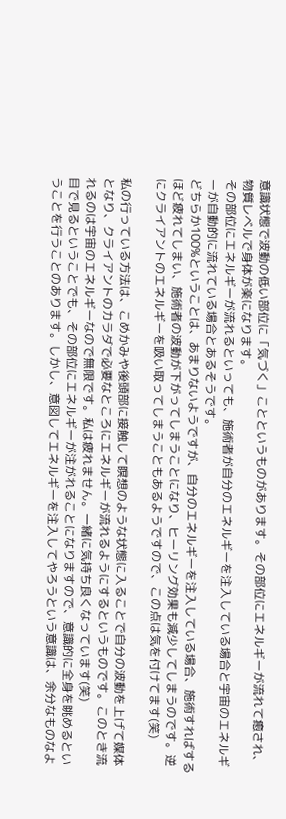意識状態で波動の低い部位に「気づく」ことというものがあります。その部位にエネルギーが流れて癒され、物質レベルで身体が楽になります。
その部位にエネルギーが流れるといっても、施術者が自分のエネルギーを注入している場合と宇宙のエネルギーが自動的に流れている場合とあるそうです。
どちらか100%ということは、あまりないようですが、自分のエネルギーを注入している場合、施術すればするほど疲れてしまい、施術者の波動が下がってしまうことになり、ヒーリング効果も減少してしまうのです。逆にクライアントのエネルギーを吸い取ってしまうこともあるようですので、この点は気を付けてます(笑)

私の行っている方法は、こめかみや後頭部に接触して瞑想のような状態に入ることで自分の波動を上げて媒体となり、クライアントのカラダで必要なところにエネルギーが流れるようにするというものです。このとき流れるのは宇宙のエネルギーなので無限です。私は疲れません。一緒に気持ち良くなっています(笑)
目で見るということでも、その部位にエネルギーが注がれることになりますので、意識的に全身を眺めるということを行うことのあります。しかし、意図してエネルギーを注入してやろうという意識は、余分なものなよ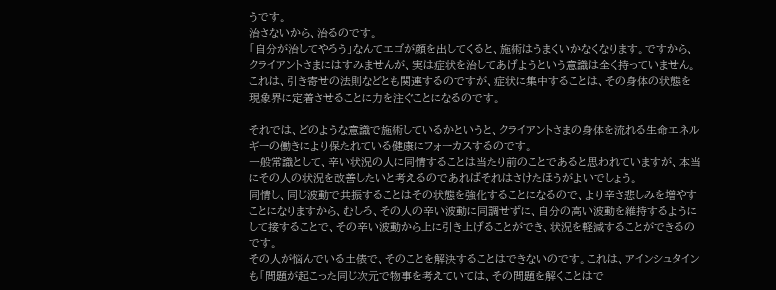うです。
治さないから、治るのです。
「自分が治してやろう」なんてエゴが顔を出してくると、施術はうまくいかなくなります。ですから、クライアントさまにはすみませんが、実は症状を治してあげようという意識は全く持っていません。
これは、引き寄せの法則などとも関連するのですが、症状に集中することは、その身体の状態を現象界に定着させることに力を注ぐことになるのです。

それでは、どのような意識で施術しているかというと、クライアントさまの身体を流れる生命エネルギーの働きにより保たれている健康にフォーカスするのです。
一般常識として、辛い状況の人に同情することは当たり前のことであると思われていますが、本当にその人の状況を改善したいと考えるのであればそれはさけたほうがよいでしょう。
同情し、同じ波動で共振することはその状態を強化することになるので、より辛さ悲しみを増やすことになりますから、むしろ、その人の辛い波動に同調せずに、自分の高い波動を維持するようにして接することで、その辛い波動から上に引き上げることができ、状況を軽減することができるのです。
その人が悩んでいる土俵で、そのことを解決することはできないのです。これは、アインシュタインも「問題が起こった同じ次元で物事を考えていては、その問題を解くことはで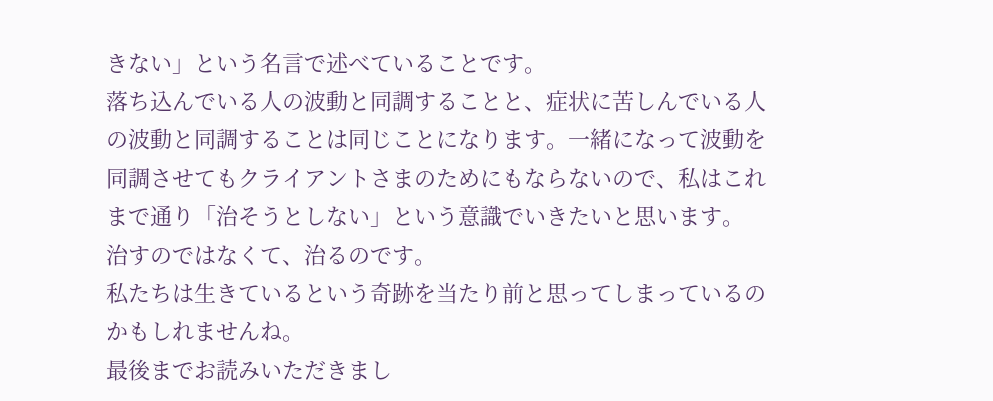きない」という名言で述べていることです。
落ち込んでいる人の波動と同調することと、症状に苦しんでいる人の波動と同調することは同じことになります。一緒になって波動を同調させてもクライアントさまのためにもならないので、私はこれまで通り「治そうとしない」という意識でいきたいと思います。
治すのではなくて、治るのです。
私たちは生きているという奇跡を当たり前と思ってしまっているのかもしれませんね。
最後までお読みいただきまし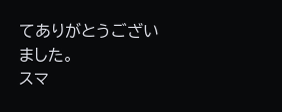てありがとうございました。
スマ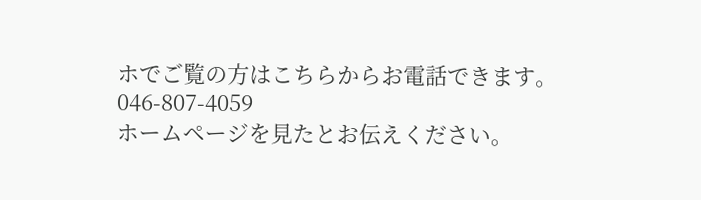ホでご覧の方はこちらからお電話できます。
046-807-4059
ホームページを見たとお伝えください。